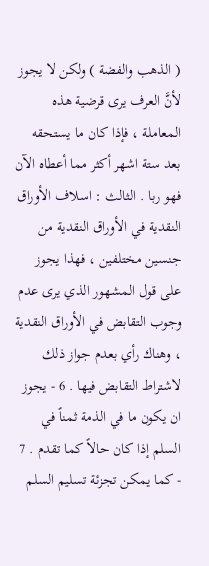( الذهب والفضة ) ولكن لا يجوز لأنَّ العرف يرى قرضية هذه المعاملة ، فإذا كان ما يستحقه بعد ستة اشهر أكثر مما أعطاه الآن فهو ربا . الثالث : اسلاف الأوراق النقدية في الأوراق النقدية من جنسين مختلفين ، فهذا يجوز على قول المشهور الذي يرى عدم وجوب التقابض في الأوراق النقدية ، وهناك رأي بعدم جواز ذلك لاشتراط التقابض فيها . 6 - يجوز ان يكون ما في الذمة ثمناً في السلم إذا كان حالاً كما تقدم . 7 - كما يمكن تجزئة تسليم السلم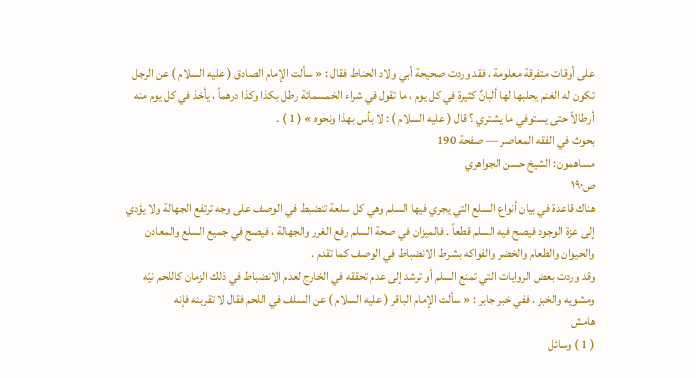على أوقات متفرقة معلومة ، فقد وردت صحيحة أبي ولاد الحناط فقال : « سألت الإمام الصادق ( عليه السلام ) عن الرجل تكون له الغنم يحلبها لها ألبانٌ كثيرة في كل يوم ، ما تقول في شراء الخمسمائة رطل بكذا وكذا درهماً ، يأخذ في كل يوم منه أرطالاً حتى يستوفي ما يشتري ؟ قال ( عليه السلام ) : لا بأس بهذا ونحوه » ( 1 ) .
بحوث في الفقه المعاصر — صفحة 190
مساهمون: الشيخ حسن الجواهري
ص١٩٠
هناك قاعدة في بيان أنواع السلع التي يجري فيها السلم وهي كل سلعة تنضبط في الوصف على وجه ترتفع الجهالة ولا يؤدي إلى عزة الوجود فيصح فيه السلم قطعاً . فالميزان في صحة السلم رفع الغرر والجهالة ، فيصح في جميع السلع والمعادن والحيوان والطعام والخضر والفواكه بشرط الانضباط في الوصف كما تقدم .
وقد وردت بعض الروايات التي تمنع السلم أو ترشد إلى عدم تحققه في الخارج لعدم الانضباط في ذلك الزمان كاللحم نيّه ومشويه والخبز ، ففي خبر جابر : « سألت الإمام الباقر ( عليه السلام ) عن السلف في اللحم فقال لا تقربنه فإنه
هامش
( 1 ) وسائل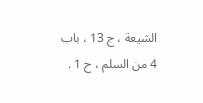الشيعة ، ج 13 ، باب 4 من السلم ، ح 1 .